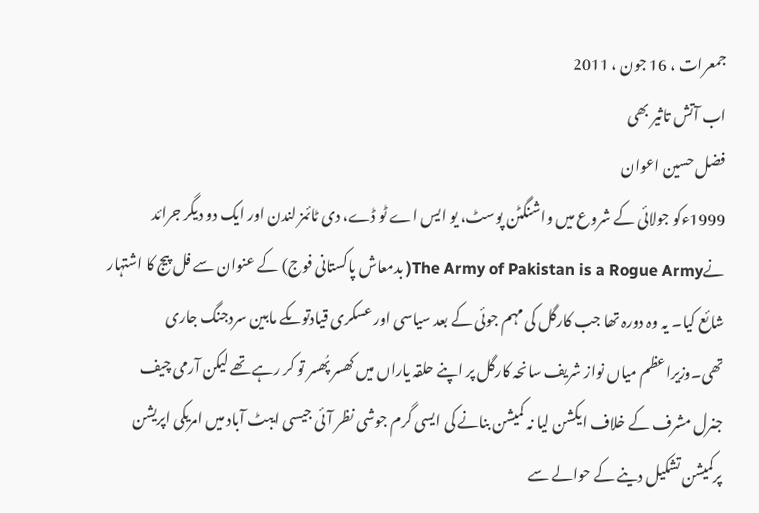جمعرات ، 16 جون ، 2011
اب آتش تاثیر بھی
فضل حسین اعوان
1999ءکو جولائی کے شروع میں واشنگٹن پوسٹ، یو ایس اے ٹو ڈے، دی ٹائمز لندن اور ایک دو دیگر جرائد نےThe Army of Pakistan is a Rogue Army( بدمعاش پاکستانی فوج) کے عنوان سے فل پیج کا اشتہار شائع کیا۔ یہ وہ دورہ تھا جب کارگل کی مہم جوئی کے بعد سیاسی اور عسکری قیادتوںکے مابین سردجنگ جاری تھی۔وزیراعظم میاں نواز شریف سانحہ کارگل پر اپنے حلقہ یاراں میں کھسر پُھسر تو کر رہے تھے لیکن آرمی چیف جنرل مشرف کے خلاف ایکشن لیا نہ کمیشن بنانے کی ایسی گرم جوشی نظر آئی جیسی ایبٹ آباد میں امریکی اپریشن پرکمیشن تشکیل دینے کے حوالے سے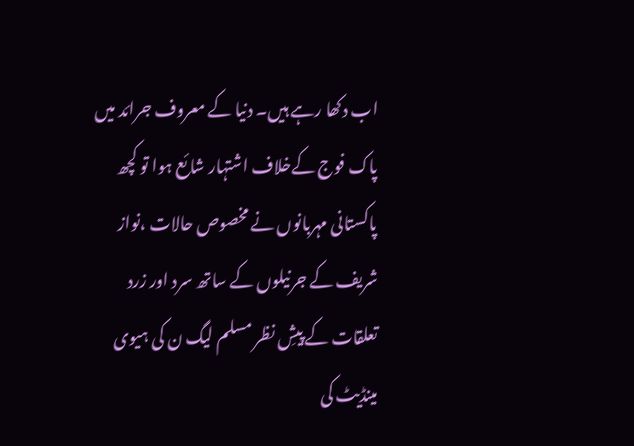اب دکھا رہے ہیں۔ دنیا کے معروف جرائد میں پاک فوج کےخلاف اشتہار شائع ہوا تو کچھ پاکستانی مہربانوں نے مخصوص حالات ،نواز شریف کے جرنیلوں کے ساتھ سرد اور زرد تعلقات کے پیشِ نظر مسلم لیگ ن کی ہیوی مینڈیٹ کی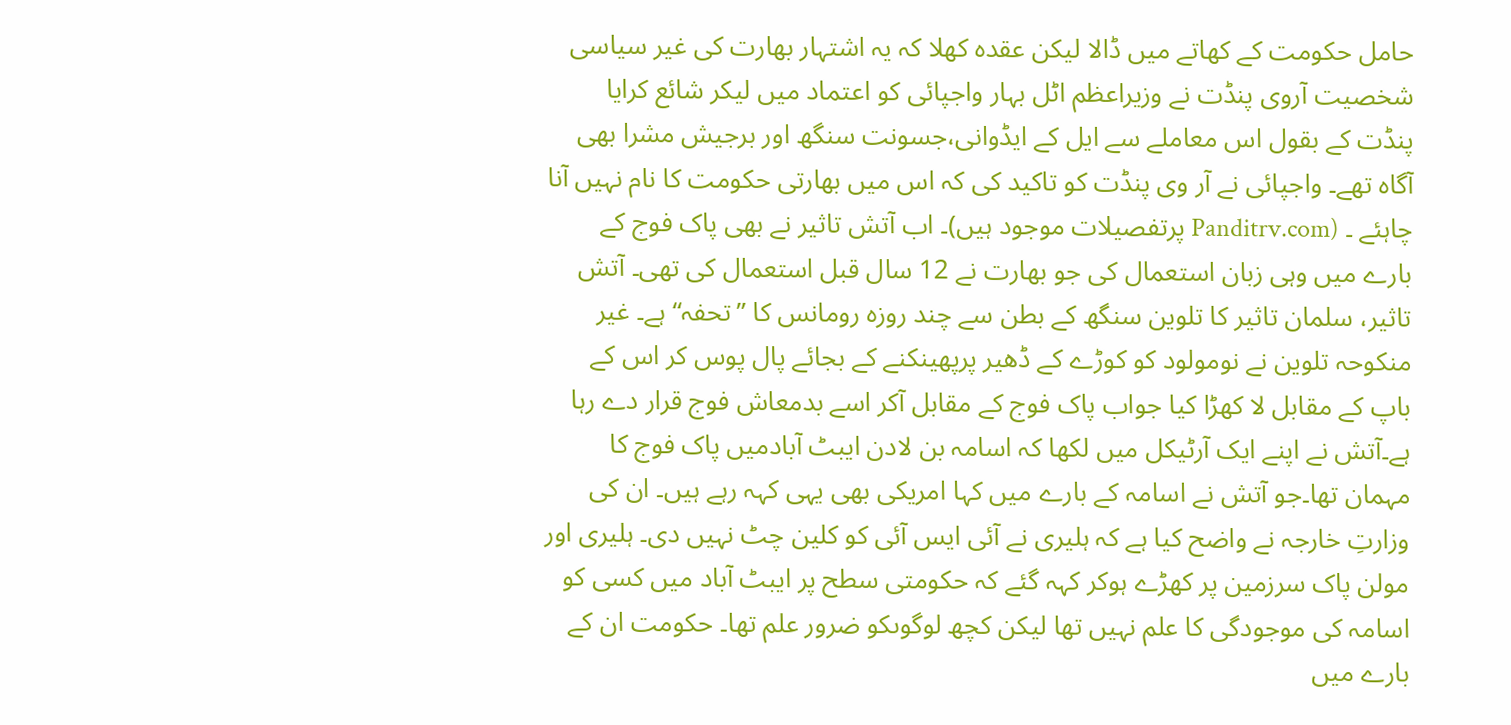حامل حکومت کے کھاتے میں ڈالا لیکن عقدہ کھلا کہ یہ اشتہار بھارت کی غیر سیاسی شخصیت آروی پنڈت نے وزیراعظم اٹل بہار واجپائی کو اعتماد میں لیکر شائع کرایا پنڈت کے بقول اس معاملے سے ایل کے ایڈوانی،جسونت سنگھ اور برجیش مشرا بھی آگاہ تھے۔ واجپائی نے آر وی پنڈت کو تاکید کی کہ اس میں بھارتی حکومت کا نام نہیں آنا چاہئے ۔ (Panditrv.com پرتفصیلات موجود ہیں)۔ اب آتش تاثیر نے بھی پاک فوج کے بارے میں وہی زبان استعمال کی جو بھارت نے 12 سال قبل استعمال کی تھی۔ آتش تاثیر، سلمان تاثیر کا تلوین سنگھ کے بطن سے چند روزہ رومانس کا ”تحفہ“ ہے۔ غیر منکوحہ تلوین نے نومولود کو کوڑے کے ڈھیر پرپھینکنے کے بجائے پال پوس کر اس کے باپ کے مقابل لا کھڑا کیا جواب پاک فوج کے مقابل آکر اسے بدمعاش فوج قرار دے رہا ہے۔آتش نے اپنے ایک آرٹیکل میں لکھا کہ اسامہ بن لادن ایبٹ آبادمیں پاک فوج کا مہمان تھا۔جو آتش نے اسامہ کے بارے میں کہا امریکی بھی یہی کہہ رہے ہیں۔ ان کی وزارتِ خارجہ نے واضح کیا ہے کہ ہلیری نے آئی ایس آئی کو کلین چٹ نہیں دی۔ ہلیری اور مولن پاک سرزمین پر کھڑے ہوکر کہہ گئے کہ حکومتی سطح پر ایبٹ آباد میں کسی کو اسامہ کی موجودگی کا علم نہیں تھا لیکن کچھ لوگوںکو ضرور علم تھا۔ حکومت ان کے بارے میں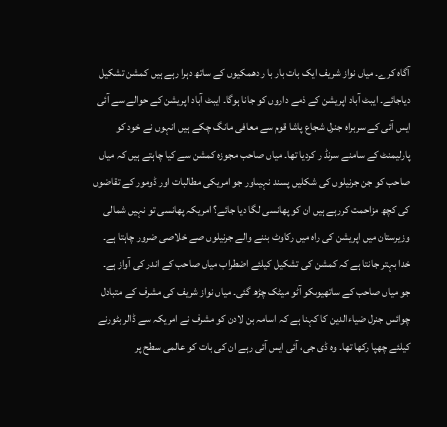آگاہ کرے۔ میاں نواز شریف ایک بات بار با ر دھمکیوں کے ساتھ دہرا رہے ہیں کمشن تشکیل دیاجائے۔ ایبٹ آباد اپریشن کے ذمے داروں کو جانا ہوگا۔ ایبٹ آباد اپریشن کے حوالے سے آئی ایس آئی کے سربراہ جنرل شجاع پاشا قوم سے معافی مانگ چکے ہیں انہوں نے خود کو پارلیمنٹ کے سامنے سرنڈ ر کردیا تھا۔ میاں صاحب مجوزہ کمشن سے کیا چاہتے ہیں کہ میاں صاحب کو جن جرنیلوں کی شکلیں پسند نہیںاور جو امریکی مطالبات اور ڈومور کے تقاضوں کی کچھ مزاحمت کررہے ہیں ان کو پھانسی لگا دیا جائے؟ امریکہ پھانسی تو نہیں شمالی وزیرستان میں اپریشن کی راہ میں رکاوٹ بننے والے جرنیلوں صے خلاصی ضرور چاہتا ہے۔ خدا بہتر جانتا ہے کہ کمشن کی تشکیل کیلئے اضطراب میاں صاحب کے اندر کی آواز ہے۔ جو میاں صاحب کے ساتھیوںکو آٹو میٹک چڑھ گئی۔ میاں نواز شریف کی مشرف کے متبادل چوائس جنرل ضیاءالدین کا کہنا ہے کہ اسامہ بن لادن کو مشرف نے امریکہ سے ڈالر بٹورنے کیلئے چھپا رکھا تھا۔ وہ ڈی جی، آئی ایس آئی رہے ان کی بات کو عالمی سطح پر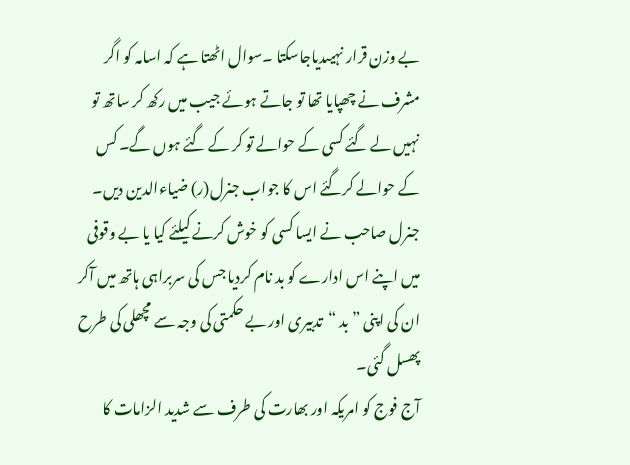بے وزن قرار نہیںدیاجاسکتا ۔سوال اٹھتا ہے کہ اسامہ کو اگر مشرف نے چھپایا تھا تو جاتے ہوئے جیب میں رکھ کر ساتھ تو نہیں لے گئے کسی کے حوالے تو کر کے گئے ہوں گے۔ کس کے حوالے کرگئے اس کا جواب جنرل(ر) ضیاءالدین دیں۔ جنرل صاحب نے ایسا کسی کو خوش کرنے کیلئے کیا یا بے وقوفی میں اپنے اس ادارے کو بد نام کردیا جس کی سربراہی ہاتھ میں آکر ان کی اپنی ”بد “تدبیری اور بے حکمتی کی وجہ سے مچھلی کی طرح پھسل گئی۔
آج فوج کو امریکہ اور بھارت کی طرف سے شدید الزامات کا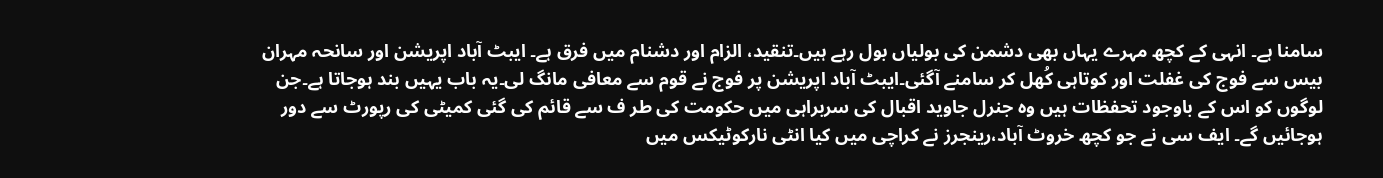سامنا ہے۔ انہی کے کچھ مہرے یہاں بھی دشمن کی بولیاں بول رہے ہیں۔تنقید، الزام اور دشنام میں فرق ہے۔ ایبٹ آباد اپریشن اور سانحہ مہران بیس سے فوج کی غفلت اور کوتاہی کُھل کر سامنے آگئی۔ایبٹ آباد اپریشن پر فوج نے قوم سے معافی مانگ لی۔یہ باب یہیں بند ہوجاتا ہے۔جن لوگوں کو اس کے باوجود تحفظات ہیں وہ جنرل جاوید اقبال کی سربراہی میں حکومت کی طر ف سے قائم کی گئی کمیٹی کی رپورٹ سے دور ہوجائیں گے۔ ایف سی نے جو کچھ خروٹ آباد،رینجرز نے کراچی میں کیا انٹی نارکوٹیکس میں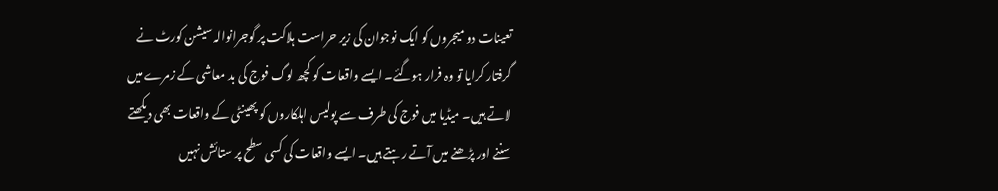تعینات دو میجروں کو ایک نوجوان کی زیر حراست ہلاکت پر گوجرانوالہ سیشن کورٹ نے گرفتار کرایا تو وہ فرار ہوگئے۔ ایسے واقعات کو کچھ لوگ فوج کی بد معاشی کے زمرے میں لاتے ہیں۔ میڈیا میں فوج کی طرف سے پولیس اہلکاروں کو پھینٹی کے واقعات بھی دیکھتے سننے اور پڑھنے میں آتے رہتے ہیں۔ ایسے واقعات کی کسی سطح پر ستائش نہیں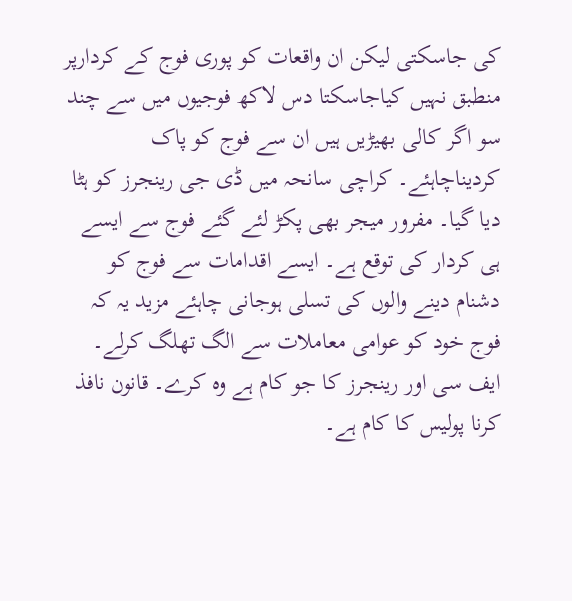کی جاسکتی لیکن ان واقعات کو پوری فوج کے کردارپر منطبق نہیں کیاجاسکتا دس لاکھ فوجیوں میں سے چند سو اگر کالی بھیڑیں ہیں ان سے فوج کو پاک کردیناچاہئے۔ کراچی سانحہ میں ڈی جی رینجرز کو ہٹا دیا گیا۔ مفرور میجر بھی پکڑ لئے گئے فوج سے ایسے ہی کردار کی توقع ہے۔ ایسے اقدامات سے فوج کو دشنام دینے والوں کی تسلی ہوجانی چاہئے مزید یہ کہ فوج خود کو عوامی معاملات سے الگ تھلگ کرلے۔ ایف سی اور رینجرز کا جو کام ہے وہ کرے۔ قانون نافذ کرنا پولیس کا کام ہے۔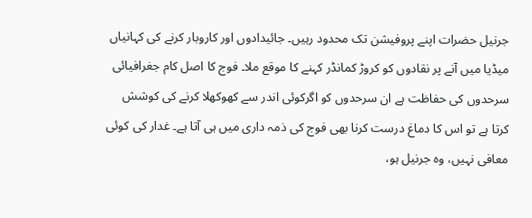جرنیل حضرات اپنے پروفیشن تک محدود رہیں۔ جائیدادوں اور کاروبار کرنے کی کہانیاں میڈیا میں آنے پر نقادوں کو کروڑ کمانڈر کہنے کا موقع ملا۔ فوج کا اصل کام جغرافیائی سرحدوں کی حفاظت ہے ان سرحدوں کو اگرکوئی اندر سے کھوکھلا کرنے کی کوشش کرتا ہے تو اس کا دماغ درست کرنا بھی فوج کی ذمہ داری میں ہی آتا ہے۔ غدار کی کوئی معافی نہیں، وہ جرنیل ہو،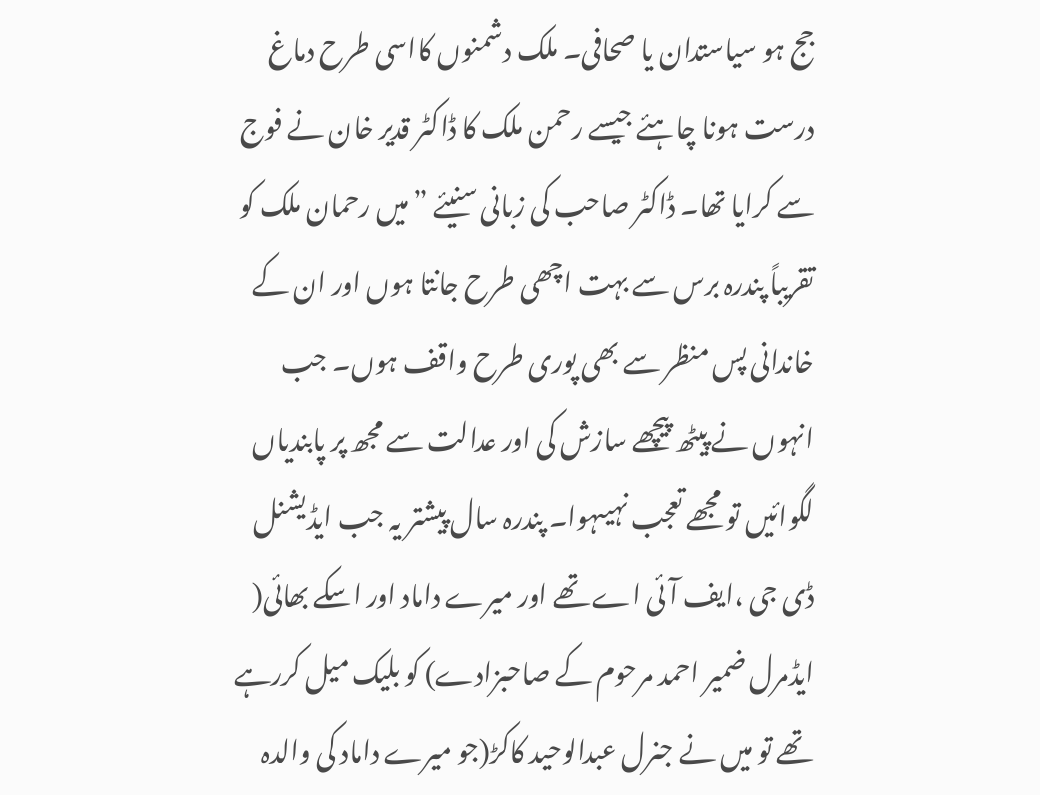جج ہو سیاستدان یا صحافی۔ ملک دشمنوں کااسی طرح دماغ درست ہونا چاہئے جیسے رحمن ملک کا ڈاکٹر قدیر خان نے فوج سے کرایا تھا۔ ڈاکٹر صاحب کی زبانی سنیئے ”میں رحمان ملک کو تقریباً پندرہ برس سے بہت اچھی طرح جانتا ہوں اور ان کے خاندانی پس منظر سے بھی پوری طرح واقف ہوں۔ جب انہوں نے پیٹھ پیچھے سازش کی اور عدالت سے مجھ پر پابندیاں لگوائیں تو مجھے تعجب نہیںہوا۔ پندرہ سال پیشتر یہ جب ایڈیشنل ڈی جی ،ایف آئی اے تھے اور میرے داماد اور اسکے بھائی( ایڈمرل ضمیر احمد مرحوم کے صاحبزادے) کو بلیک میل کررہے تھے تو میں نے جنرل عبدالوحید کاکڑ(جو میرے داماد کی والدہ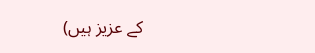کے عزیز ہیں)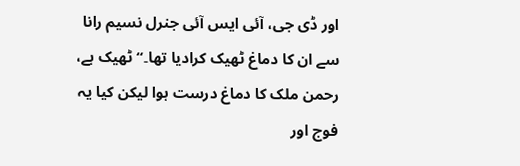اور ڈی جی، آئی ایس آئی جنرل نسیم رانا سے ان کا دماغ ٹھیک کرادیا تھا۔“ ٹھیک ہے، رحمن ملک کا دماغ درست ہوا لیکن کیا یہ فوج اور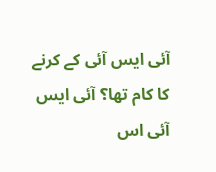آئی ایس آئی کے کرنے کا کام تھا؟ آئی ایس آئی اس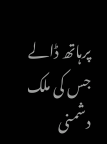پرہاتھ ڈالے جس کی ملک دشمنی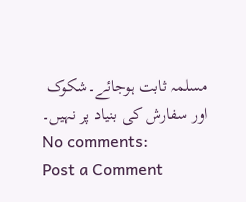مسلمہ ثابت ہوجائے۔شکوک اور سفارش کی بنیاد پر نہیں۔
No comments:
Post a Comment